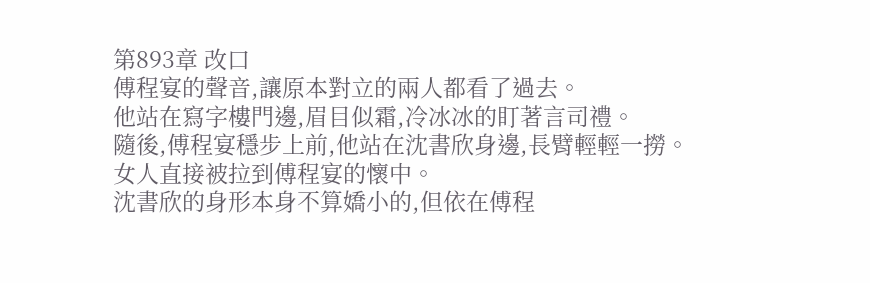第893章 改口
傅程宴的聲音,讓原本對立的兩人都看了過去。
他站在寫字樓門邊,眉目似霜,冷冰冰的盯著言司禮。
隨後,傅程宴穩步上前,他站在沈書欣身邊,長臂輕輕一撈。
女人直接被拉到傅程宴的懷中。
沈書欣的身形本身不算嬌小的,但依在傅程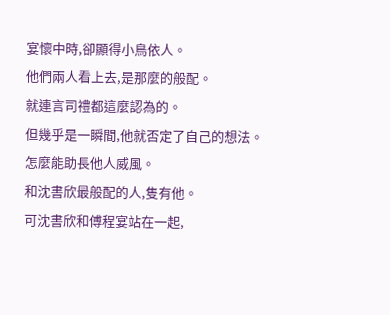宴懷中時,卻顯得小鳥依人。
他們兩人看上去,是那麼的般配。
就連言司禮都這麼認為的。
但幾乎是一瞬間,他就否定了自己的想法。
怎麼能助長他人威風。
和沈書欣最般配的人,隻有他。
可沈書欣和傅程宴站在一起,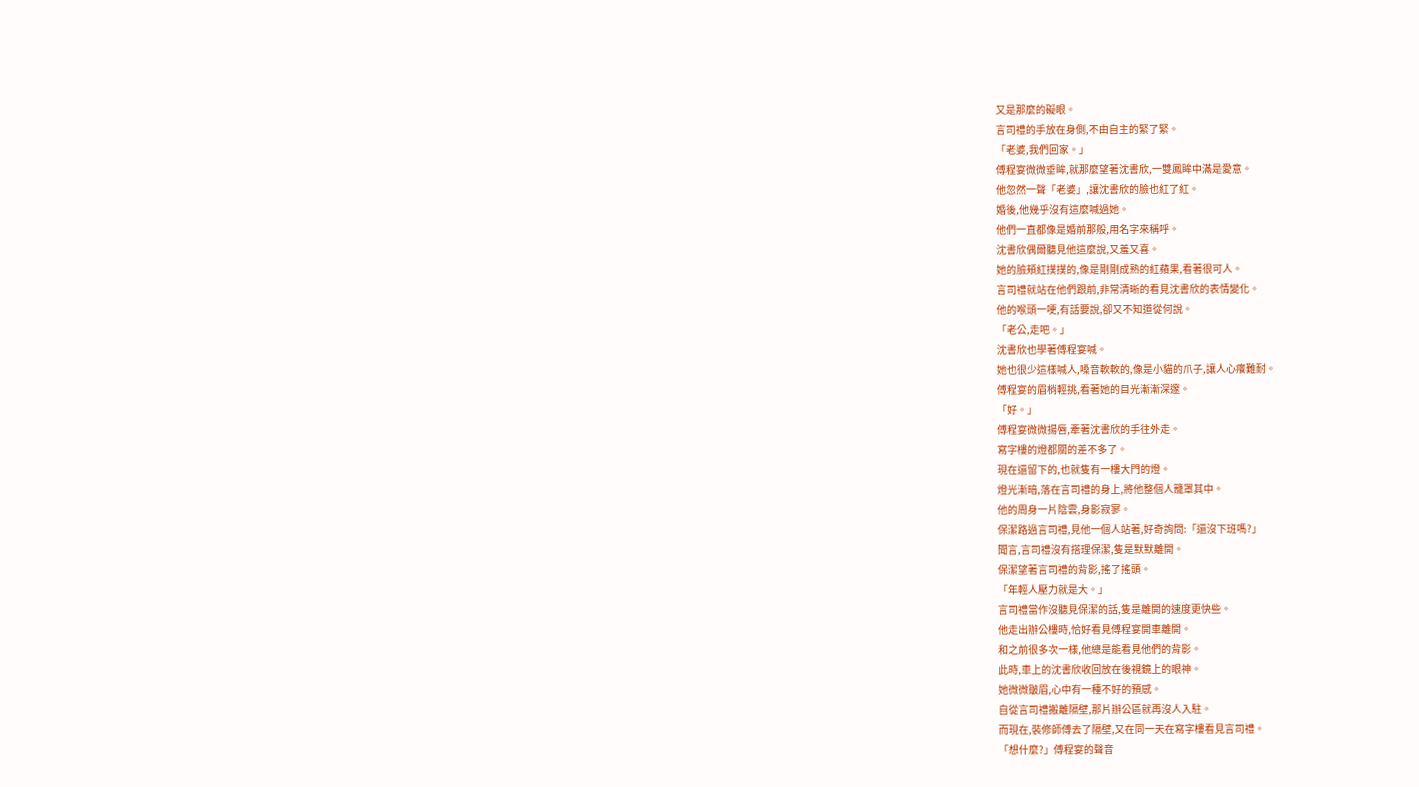又是那麼的礙眼。
言司禮的手放在身側,不由自主的緊了緊。
「老婆,我們回家。」
傅程宴微微垂眸,就那麼望著沈書欣,一雙鳳眸中滿是愛意。
他忽然一聲「老婆」,讓沈書欣的臉也紅了紅。
婚後,他幾乎沒有這麼喊過她。
他們一直都像是婚前那般,用名字來稱呼。
沈書欣偶爾聽見他這麼說,又羞又喜。
她的臉頰紅撲撲的,像是剛剛成熟的紅蘋果,看著很可人。
言司禮就站在他們跟前,非常清晰的看見沈書欣的表情變化。
他的喉頭一哽,有話要說,卻又不知道從何說。
「老公,走吧。」
沈書欣也學著傅程宴喊。
她也很少這樣喊人,嗓音軟軟的,像是小貓的爪子,讓人心癢難耐。
傅程宴的眉梢輕挑,看著她的目光漸漸深邃。
「好。」
傅程宴微微揚唇,牽著沈書欣的手往外走。
寫字樓的燈都關的差不多了。
現在還留下的,也就隻有一樓大門的燈。
燈光漸暗,落在言司禮的身上,將他整個人籠罩其中。
他的周身一片陰雲,身影寂寥。
保潔路過言司禮,見他一個人站著,好奇詢問:「還沒下班嗎?」
聞言,言司禮沒有搭理保潔,隻是默默離開。
保潔望著言司禮的背影,搖了搖頭。
「年輕人壓力就是大。」
言司禮當作沒聽見保潔的話,隻是離開的速度更快些。
他走出辦公樓時,恰好看見傅程宴開車離開。
和之前很多次一樣,他總是能看見他們的背影。
此時,車上的沈書欣收回放在後視鏡上的眼神。
她微微皺眉,心中有一種不好的預感。
自從言司禮搬離隔壁,那片辦公區就再沒人入駐。
而現在,裝修師傅去了隔壁,又在同一天在寫字樓看見言司禮。
「想什麼?」傅程宴的聲音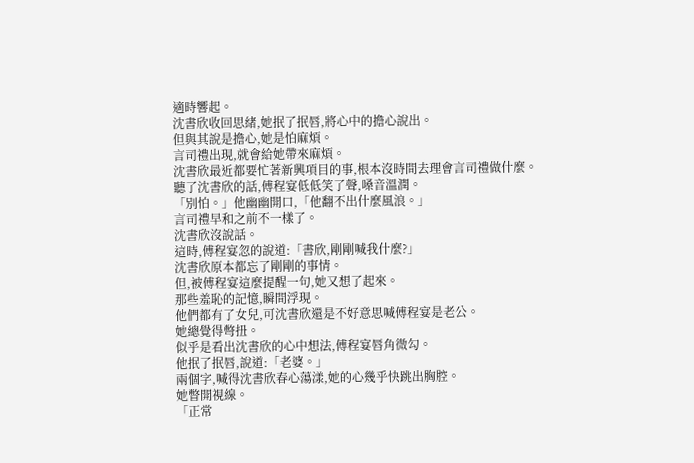適時響起。
沈書欣收回思緒,她抿了抿唇,將心中的擔心說出。
但與其說是擔心,她是怕麻煩。
言司禮出現,就會給她帶來麻煩。
沈書欣最近都要忙著新興項目的事,根本沒時間去理會言司禮做什麼。
聽了沈書欣的話,傅程宴低低笑了聲,嗓音溫潤。
「別怕。」他幽幽開口,「他翻不出什麼風浪。」
言司禮早和之前不一樣了。
沈書欣沒說話。
這時,傅程宴忽的說道:「書欣,剛剛喊我什麼?」
沈書欣原本都忘了剛剛的事情。
但,被傅程宴這麼提醒一句,她又想了起來。
那些羞恥的記憶,瞬間浮現。
他們都有了女兒,可沈書欣還是不好意思喊傅程宴是老公。
她總覺得彆扭。
似乎是看出沈書欣的心中想法,傅程宴唇角微勾。
他抿了抿唇,說道:「老婆。」
兩個字,喊得沈書欣春心蕩漾,她的心幾乎快跳出胸腔。
她瞥開視線。
「正常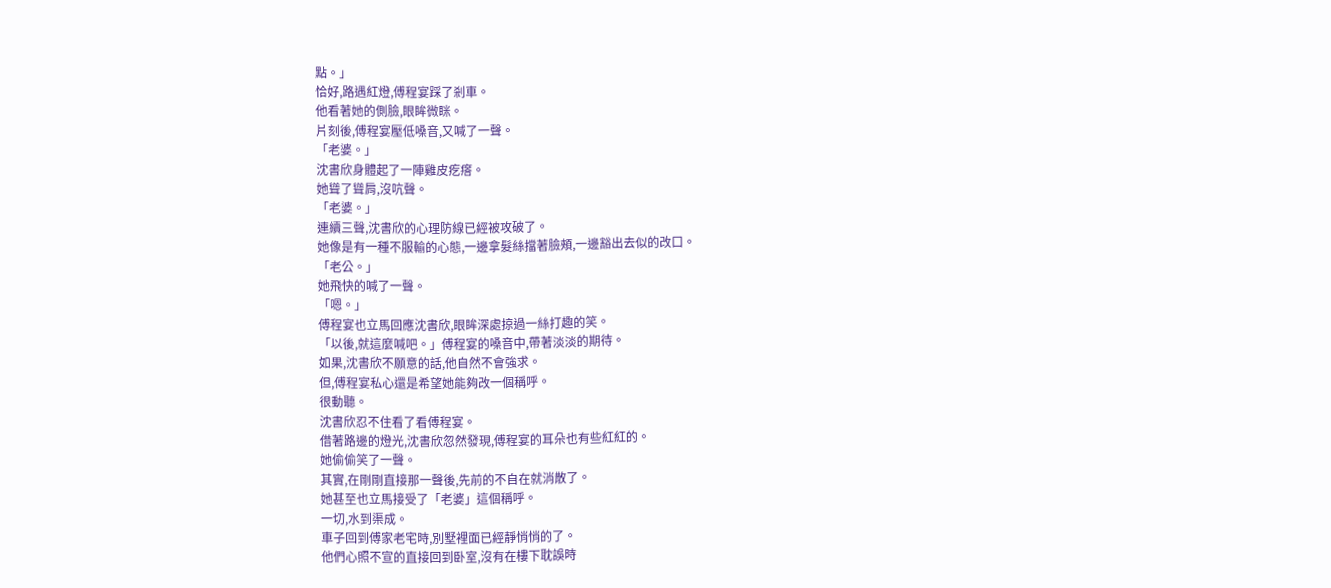點。」
恰好,路遇紅燈,傅程宴踩了剎車。
他看著她的側臉,眼眸微眯。
片刻後,傅程宴壓低嗓音,又喊了一聲。
「老婆。」
沈書欣身體起了一陣雞皮疙瘩。
她聳了聳肩,沒吭聲。
「老婆。」
連續三聲,沈書欣的心理防線已經被攻破了。
她像是有一種不服輸的心態,一邊拿髮絲擋著臉頰,一邊豁出去似的改口。
「老公。」
她飛快的喊了一聲。
「嗯。」
傅程宴也立馬回應沈書欣,眼眸深處掠過一絲打趣的笑。
「以後,就這麼喊吧。」傅程宴的嗓音中,帶著淡淡的期待。
如果,沈書欣不願意的話,他自然不會強求。
但,傅程宴私心還是希望她能夠改一個稱呼。
很動聽。
沈書欣忍不住看了看傅程宴。
借著路邊的燈光,沈書欣忽然發現,傅程宴的耳朵也有些紅紅的。
她偷偷笑了一聲。
其實,在剛剛直接那一聲後,先前的不自在就消散了。
她甚至也立馬接受了「老婆」這個稱呼。
一切,水到渠成。
車子回到傅家老宅時,別墅裡面已經靜悄悄的了。
他們心照不宣的直接回到卧室,沒有在樓下耽誤時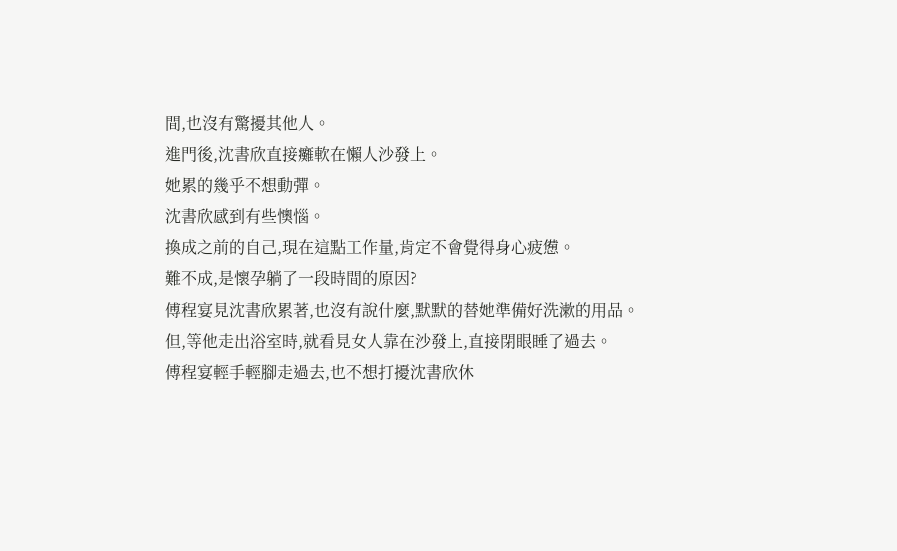間,也沒有驚擾其他人。
進門後,沈書欣直接癱軟在懶人沙發上。
她累的幾乎不想動彈。
沈書欣感到有些懊惱。
換成之前的自己,現在這點工作量,肯定不會覺得身心疲憊。
難不成,是懷孕躺了一段時間的原因?
傅程宴見沈書欣累著,也沒有說什麼,默默的替她準備好洗漱的用品。
但,等他走出浴室時,就看見女人靠在沙發上,直接閉眼睡了過去。
傅程宴輕手輕腳走過去,也不想打擾沈書欣休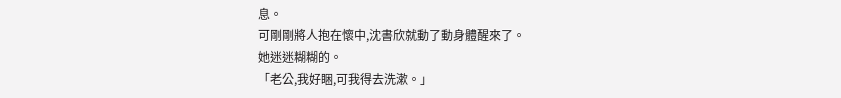息。
可剛剛將人抱在懷中,沈書欣就動了動身體醒來了。
她迷迷糊糊的。
「老公,我好睏,可我得去洗漱。」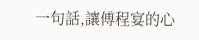一句話,讓傅程宴的心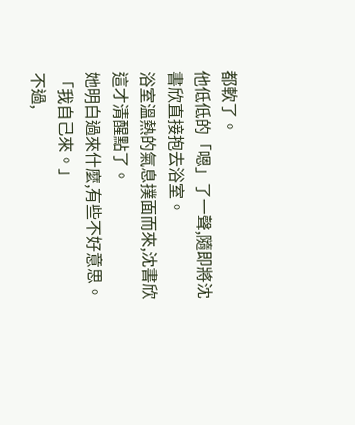都軟了。
他低低的「嗯」了一聲,隨即將沈書欣直接抱去浴室。
浴室溫熱的氣息撲面而來,沈書欣這才清醒點了。
她明白過來什麼,有些不好意思。
「我自己來。」
不過,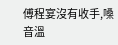傅程宴沒有收手,嗓音溫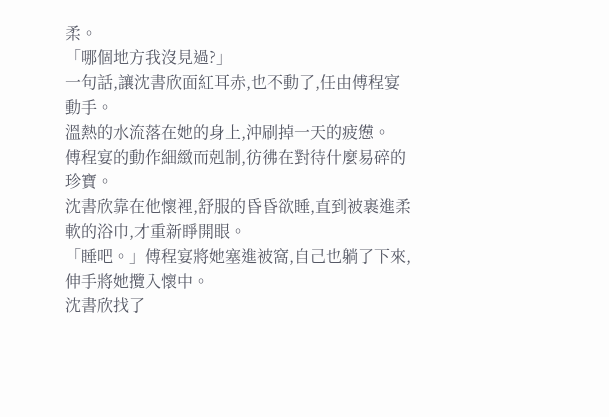柔。
「哪個地方我沒見過?」
一句話,讓沈書欣面紅耳赤,也不動了,任由傅程宴動手。
溫熱的水流落在她的身上,沖刷掉一天的疲憊。
傅程宴的動作細緻而剋制,彷彿在對待什麼易碎的珍寶。
沈書欣靠在他懷裡,舒服的昏昏欲睡,直到被裹進柔軟的浴巾,才重新睜開眼。
「睡吧。」傅程宴將她塞進被窩,自己也躺了下來,伸手將她攬入懷中。
沈書欣找了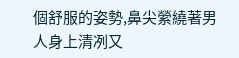個舒服的姿勢,鼻尖縈繞著男人身上清冽又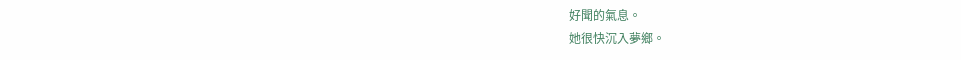好聞的氣息。
她很快沉入夢鄉。